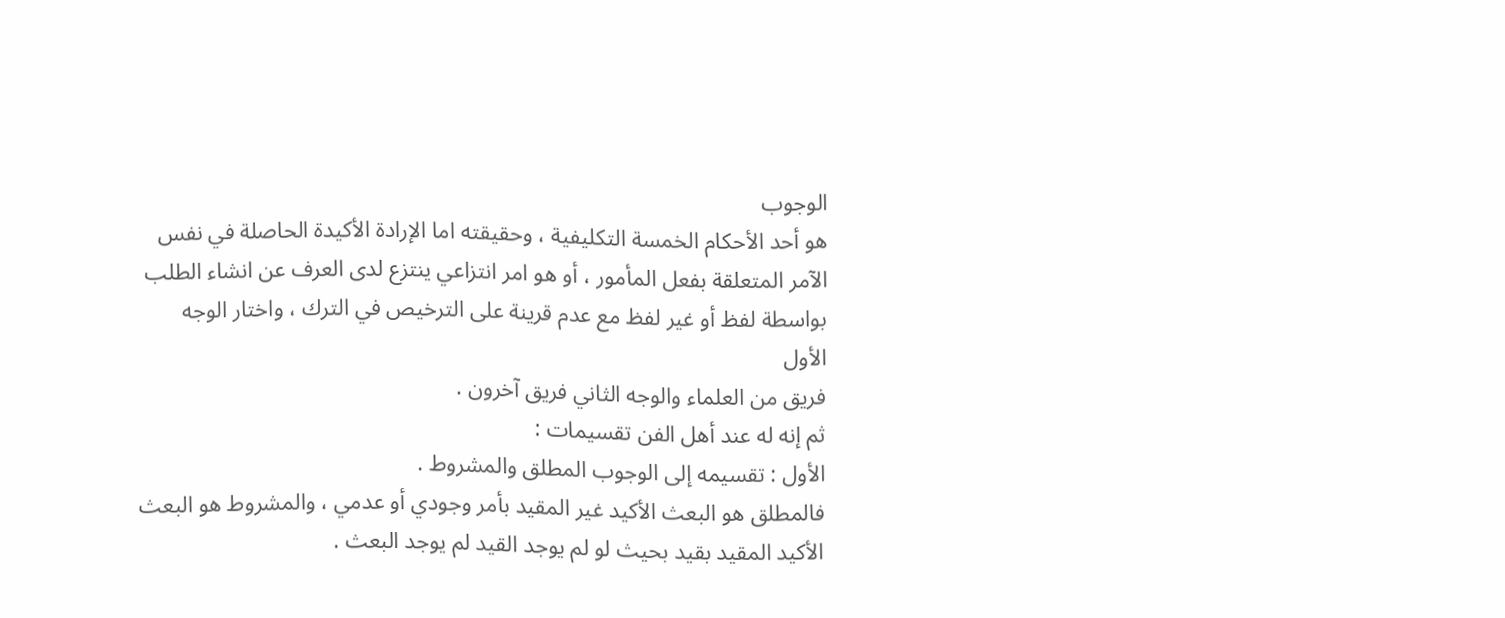الوجوب
هو أحد الأحكام الخمسة التكليفية ، وحقيقته اما الإرادة الأكيدة الحاصلة في نفس
الآمر المتعلقة بفعل المأمور ، أو هو امر انتزاعي ينتزع لدى العرف عن انشاء الطلب
بواسطة لفظ أو غير لفظ مع عدم قرينة على الترخيص في الترك ، واختار الوجه الأول
فريق من العلماء والوجه الثاني فريق آخرون .
ثم إنه له عند أهل الفن تقسيمات :
الأول : تقسيمه إلى الوجوب المطلق والمشروط .
فالمطلق هو البعث الأكيد غير المقيد بأمر وجودي أو عدمي ، والمشروط هو البعث
الأكيد المقيد بقيد بحيث لو لم يوجد القيد لم يوجد البعث .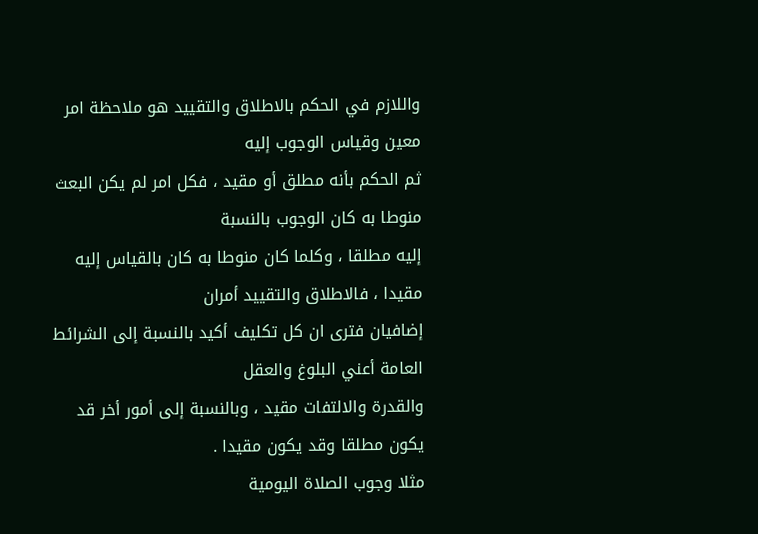واللازم في الحكم بالاطلاق والتقييد هو ملاحظة امر معين وقياس الوجوب إليه
ثم الحكم بأنه مطلق أو مقيد ، فكل امر لم يكن البعث منوطا به كان الوجوب بالنسبة
إليه مطلقا ، وكلما كان منوطا به كان بالقياس إليه مقيدا ، فالاطلاق والتقييد أمران
إضافيان فترى ان كل تكليف أكيد بالنسبة إلى الشرائط العامة أعني البلوغ والعقل
والقدرة والالتفات مقيد ، وبالنسبة إلى أمور أخر قد يكون مطلقا وقد يكون مقيدا .
مثلا وجوب الصلاة اليومية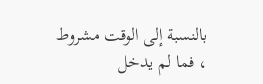بالنسبة إلى الوقت مشروط ، فما لم يدخل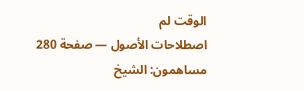الوقت لم
اصطلاحات الأصول — صفحة 280
مساهمون: الشيخ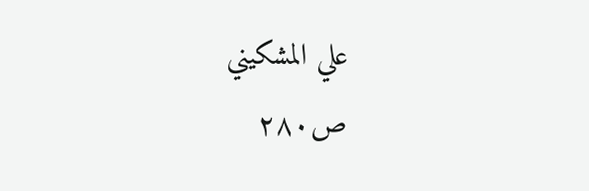علي المشكيني
ص٢٨٠